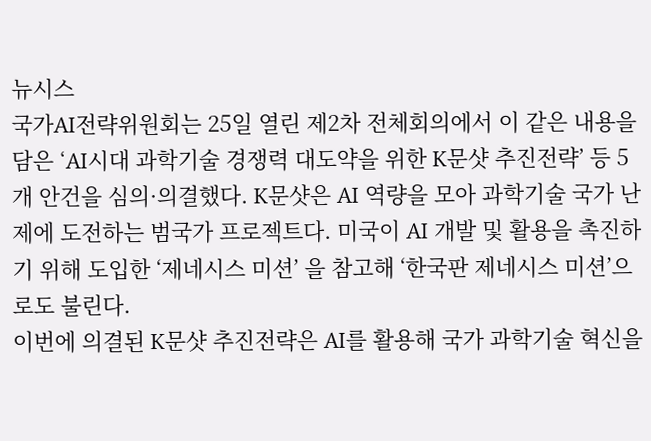뉴시스
국가AI전략위원회는 25일 열린 제2차 전체회의에서 이 같은 내용을 담은 ‘AI시대 과학기술 경쟁력 대도약을 위한 K문샷 추진전략’ 등 5개 안건을 심의·의결했다. K문샷은 AI 역량을 모아 과학기술 국가 난제에 도전하는 범국가 프로젝트다. 미국이 AI 개발 및 활용을 촉진하기 위해 도입한 ‘제네시스 미션’ 을 참고해 ‘한국판 제네시스 미션’으로도 불린다.
이번에 의결된 K문샷 추진전략은 AI를 활용해 국가 과학기술 혁신을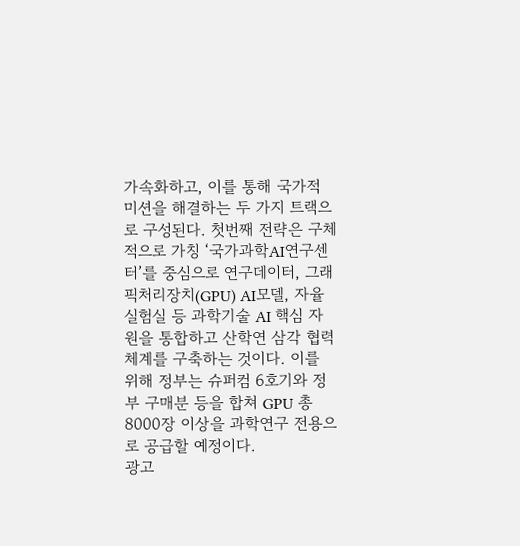가속화하고, 이를 통해 국가적 미션을 해결하는 두 가지 트랙으로 구성된다. 첫번째 전략은 구체적으로 가칭 ‘국가과학AI연구센터’를 중심으로 연구데이터, 그래픽처리장치(GPU) AI모델, 자율실험실 등 과학기술 AI 핵심 자원을 통합하고 산학연 삼각 협력체계를 구축하는 것이다. 이를 위해 정부는 슈퍼컴 6호기와 정부 구매분 등을 합쳐 GPU 총 8000장 이상을 과학연구 전용으로 공급할 예정이다.
광고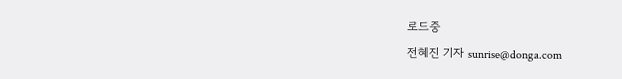로드중
전혜진 기자 sunrise@donga.com